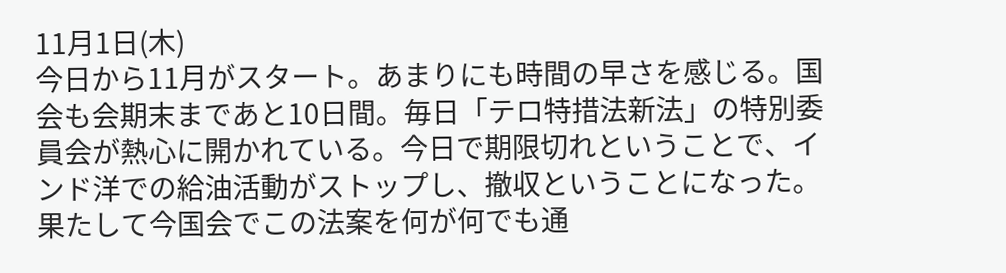11月1日(木)
今日から11月がスタート。あまりにも時間の早さを感じる。国会も会期末まであと10日間。毎日「テロ特措法新法」の特別委員会が熱心に開かれている。今日で期限切れということで、インド洋での給油活動がストップし、撤収ということになった。果たして今国会でこの法案を何が何でも通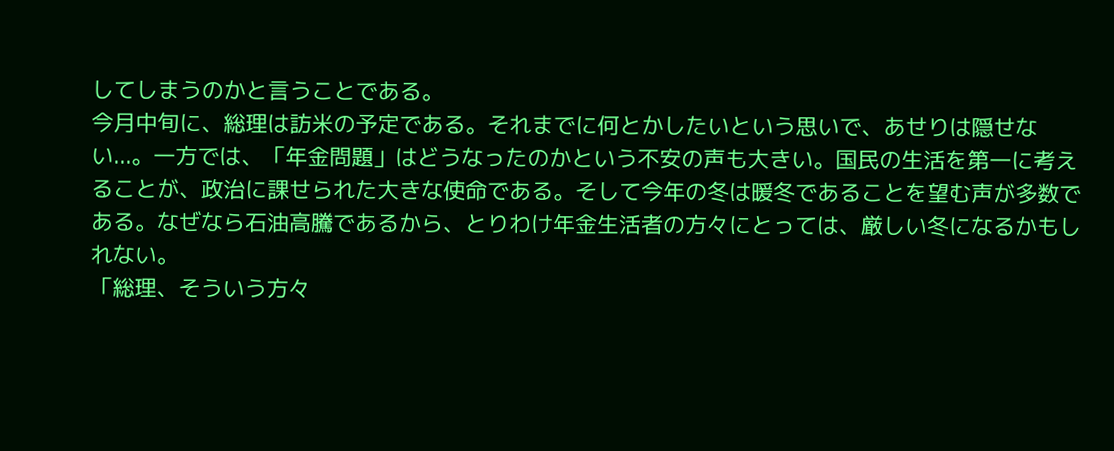してしまうのかと言うことである。
今月中旬に、総理は訪米の予定である。それまでに何とかしたいという思いで、あせりは隠せない...。一方では、「年金問題」はどうなったのかという不安の声も大きい。国民の生活を第一に考えることが、政治に課せられた大きな使命である。そして今年の冬は暖冬であることを望む声が多数である。なぜなら石油高騰であるから、とりわけ年金生活者の方々にとっては、厳しい冬になるかもしれない。
「総理、そういう方々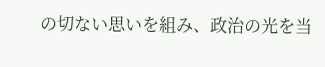の切ない思いを組み、政治の光を当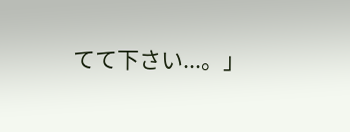てて下さい...。」